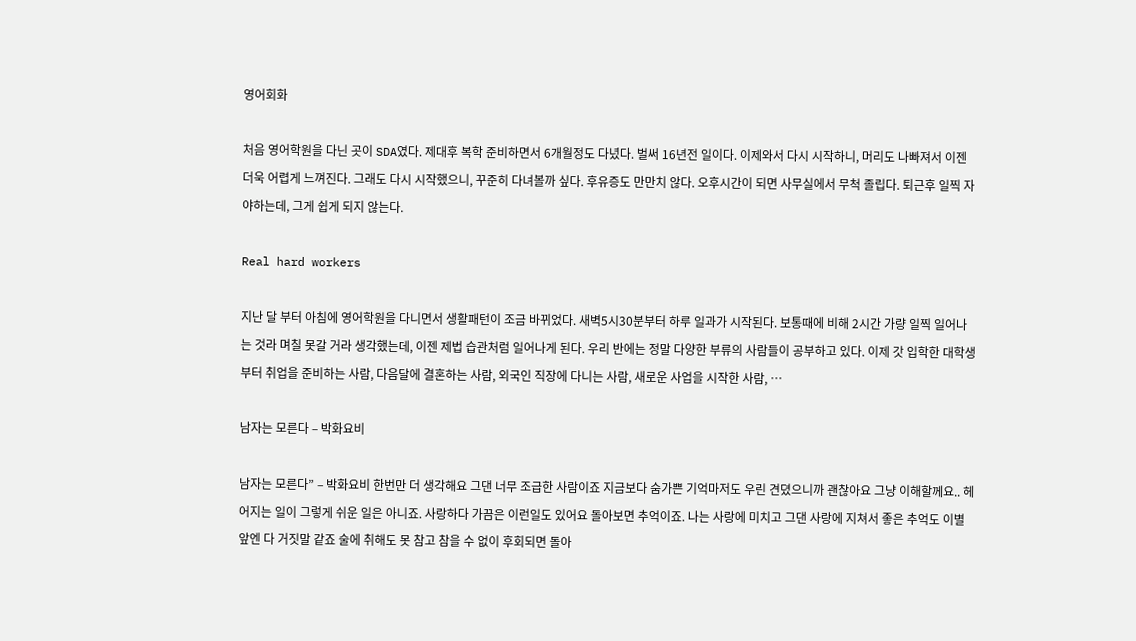영어회화

처음 영어학원을 다닌 곳이 SDA였다. 제대후 복학 준비하면서 6개월정도 다녔다. 벌써 16년전 일이다. 이제와서 다시 시작하니, 머리도 나빠져서 이젠 더욱 어렵게 느껴진다. 그래도 다시 시작했으니, 꾸준히 다녀볼까 싶다. 후유증도 만만치 않다. 오후시간이 되면 사무실에서 무척 졸립다. 퇴근후 일찍 자야하는데, 그게 쉽게 되지 않는다.

Real hard workers

지난 달 부터 아침에 영어학원을 다니면서 생활패턴이 조금 바뀌었다. 새벽5시30분부터 하루 일과가 시작된다. 보통때에 비해 2시간 가량 일찍 일어나는 것라 며칠 못갈 거라 생각했는데, 이젠 제법 습관처럼 일어나게 된다. 우리 반에는 정말 다양한 부류의 사람들이 공부하고 있다. 이제 갓 입학한 대학생부터 취업을 준비하는 사람, 다음달에 결혼하는 사람, 외국인 직장에 다니는 사람, 새로운 사업을 시작한 사람, …

남자는 모른다 – 박화요비

남자는 모른다” – 박화요비 한번만 더 생각해요 그댄 너무 조급한 사람이죠 지금보다 숨가쁜 기억마저도 우린 견뎠으니까 괜찮아요 그냥 이해할께요.. 헤어지는 일이 그렇게 쉬운 일은 아니죠. 사랑하다 가끔은 이런일도 있어요 돌아보면 추억이죠. 나는 사랑에 미치고 그댄 사랑에 지쳐서 좋은 추억도 이별앞엔 다 거짓말 같죠 술에 취해도 못 참고 참을 수 없이 후회되면 돌아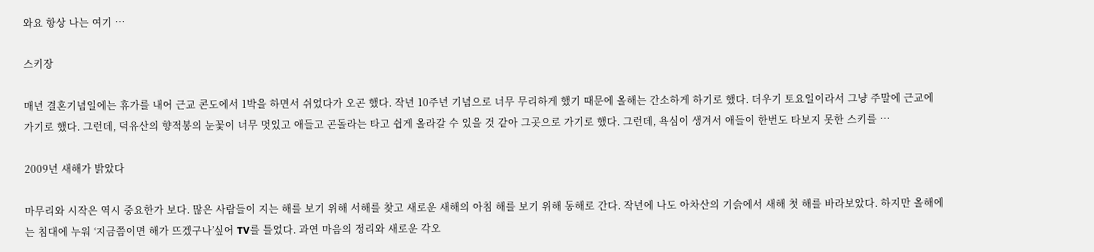와요 항상 나는 여기 …

스키장

매년 결혼기념일에는 휴가를 내어 근교 콘도에서 1박을 하면서 쉬었다가 오곤 했다. 작년 10주년 기념으로 너무 무리하게 했기 때문에 올해는 간소하게 하기로 했다. 더우기 토요일이라서 그냥 주말에 근교에 가기로 했다. 그런데, 덕유산의 향적봉의 눈꽃이 너무 멋있고 애들고 곤돌라는 타고 쉽게 올라갈 수 있을 것 같아 그곳으로 가기로 했다. 그런데, 욕심이 생겨서 애들이 한번도 타보지 못한 스키를 …

2009년 새해가 밝았다

마무리와 시작은 역시 중요한가 보다. 많은 사람들이 지는 해를 보기 위해 서해를 찾고 새로운 새해의 아침 해를 보기 위해 동해로 간다. 작년에 나도 아차산의 기슭에서 새해 첫 해를 바라보았다. 하지만 올해에는 침대에 누워 ‘지금쯤이면 해가 뜨겠구나’싶어 TV를 틀었다. 과연 마음의 정리와 새로운 각오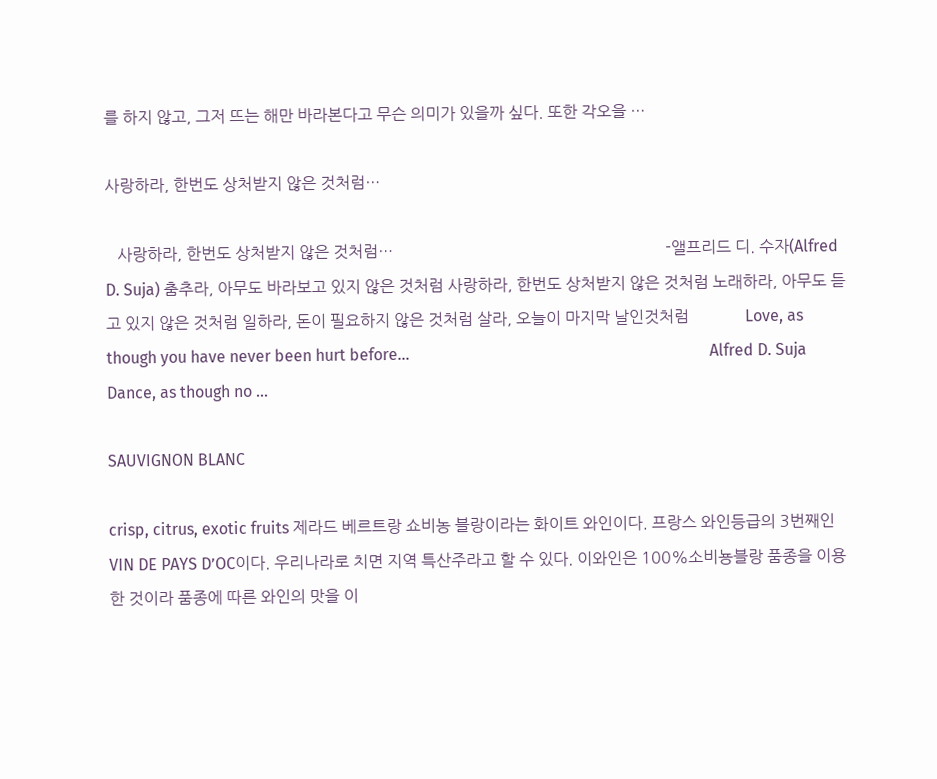를 하지 않고, 그저 뜨는 해만 바라본다고 무슨 의미가 있을까 싶다. 또한 각오을 …

사랑하라, 한번도 상처받지 않은 것처럼…

   사랑하라, 한번도 상처받지 않은 것처럼…                                                                    -앨프리드 디. 수자(Alfred D. Suja) 춤추라, 아무도 바라보고 있지 않은 것처럼 사랑하라, 한번도 상처받지 않은 것처럼 노래하라, 아무도 듣고 있지 않은 것처럼 일하라, 돈이 필요하지 않은 것처럼 살라, 오늘이 마지막 날인것처럼              Love, as though you have never been hurt before…                                                                           Alfred D. Suja Dance, as though no …

SAUVIGNON BLANC

crisp, citrus, exotic fruits 제라드 베르트랑 쇼비농 블랑이라는 화이트 와인이다. 프랑스 와인등급의 3번째인 VIN DE PAYS D’OC이다. 우리나라로 치면 지역 특산주라고 할 수 있다. 이와인은 100%소비뇽블랑 품종을 이용한 것이라 품종에 따른 와인의 맛을 이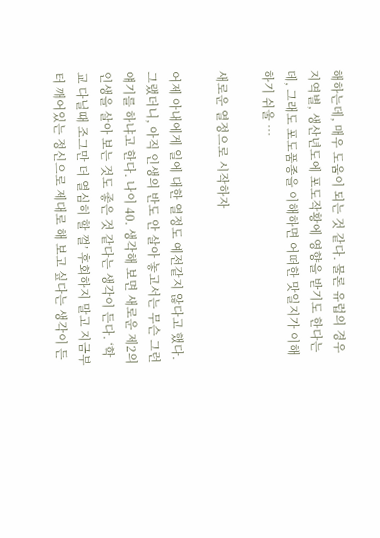해하는데, 매우 도움이 되는 것 같다. 물론 유럽의 경우 지역별, 생산년도에 포도작황에 영향을 받기도 한다는데, 그래도 포도품종을 이해하면 어떠한 맛일지가 이해하기 쉬울 …

새로운 열정으로 시작하자

어제 아내에게 일에 대한 열정도 예전같지 않다고 했다. 그랬더니, 아직 인생의 반도 안 살아 놓고서는 무슨 그런 얘기를 하냐고 한다. 나이 40. 생각해 보면 새로운 제2의 인생을 살아 보는 것도 좋은 것 같다는 생각이 든다. ‘학교 다닐때 조그만 더 열심히 할 껄’ 후회하지 말고 지금부터 깨어있는 정신으로 제대로 해 보고 싶다는 생각이 든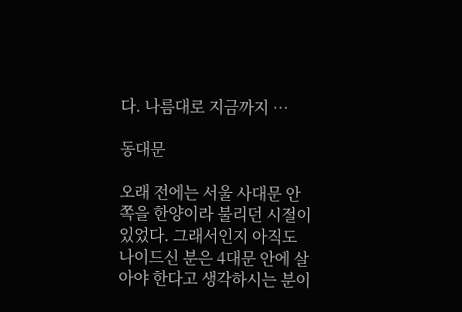다. 나름대로 지금까지 …

동대문

오래 전에는 서울 사대문 안쪽을 한양이라 불리던 시절이 있었다. 그래서인지 아직도 나이드신 분은 4대문 안에 살아야 한다고 생각하시는 분이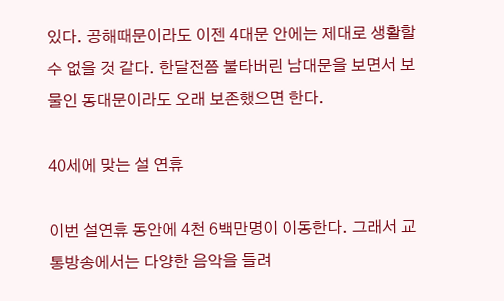있다. 공해때문이라도 이젠 4대문 안에는 제대로 생활할 수 없을 것 같다. 한달전쯤 불타버린 남대문을 보면서 보물인 동대문이라도 오래 보존했으면 한다.

40세에 맞는 설 연휴

이번 설연휴 동안에 4천 6백만명이 이동한다. 그래서 교통방송에서는 다양한 음악을 들려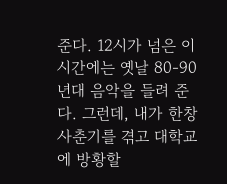준다. 12시가 넘은 이시간에는 옛날 80-90년대 음악을 들려 준다. 그런데, 내가 한창 사춘기를 겪고 대학교에 방황할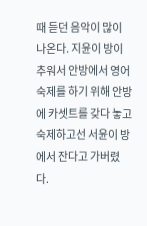때 듣던 음악이 많이 나온다. 지윤이 방이 추워서 안방에서 영어숙제를 하기 위해 안방에 카셋트를 갖다 놓고 숙제하고선 서윤이 방에서 잔다고 가버렸다.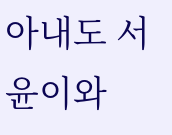아내도 서윤이와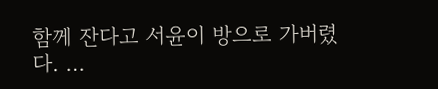함께 잔다고 서윤이 방으로 가버렸다. …